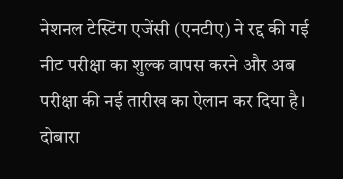नेशनल टेस्टिंग एजेंसी (एनटीए) ने रद्द की गई नीट परीक्षा का शुल्क वापस करने और अब परीक्षा की नई तारीख का ऐलान कर दिया है। दोबारा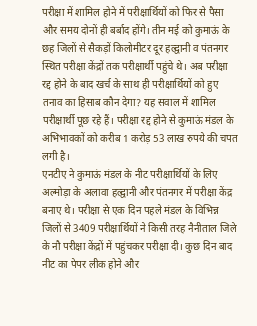परीक्षा में शामिल होने में परीक्षार्थियों को फिर से पैसा और समय दोनों ही बर्बाद होंगे। तीन मई को कुमाऊं के छह जिलों से सैकड़ों किलोमीटर दूर हल्द्वानी व पंतनगर स्थित परीक्षा केंद्रों तक परीक्षार्थी पहुंचे थे। अब परीक्षा रद्द होने के बाद खर्च के साथ ही परीक्षार्थियों को हुए तनाव का हिसाब कौन देगा? यह सवाल में शामिल परीक्षार्थी पूछ रहे हैं। परीक्षा रद्द होने से कुमाऊं मंडल के अभिभावकों को करीब 1 करोड़ 53 लाख रुपये की चपत लगी है।
एनटीए ने कुमाऊं मंडल के नीट परीक्षार्थियों के लिए अल्मोड़ा के अलावा हल्द्वानी और पंतनगर में परीक्षा केंद्र बनाए थे। परीक्षा से एक दिन पहले मंडल के विभिन्न जिलों से 3409 परीक्षार्थियों ने किसी तरह नैनीताल जिले के नौ परीक्षा केंद्रों में पहुंचकर परीक्षा दी। कुछ दिन बाद नीट का पेपर लीक होने और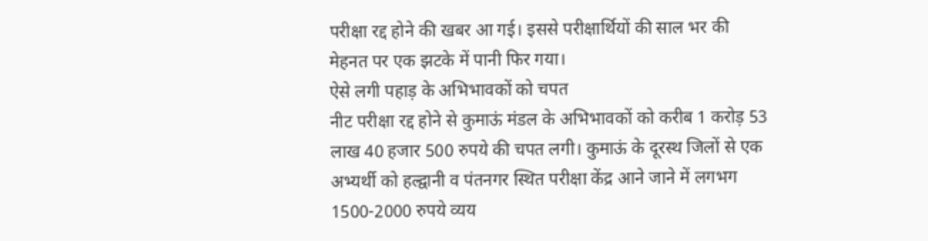परीक्षा रद्द होने की खबर आ गई। इससे परीक्षार्थियों की साल भर की मेहनत पर एक झटके में पानी फिर गया।
ऐसे लगी पहाड़ के अभिभावकों को चपत
नीट परीक्षा रद्द होने से कुमाऊं मंडल के अभिभावकों को करीब 1 करोड़ 53 लाख 40 हजार 500 रुपये की चपत लगी। कुमाऊं के दूरस्थ जिलों से एक अभ्यर्थी को हल्द्वानी व पंतनगर स्थित परीक्षा केंद्र आने जाने में लगभग 1500-2000 रुपये व्यय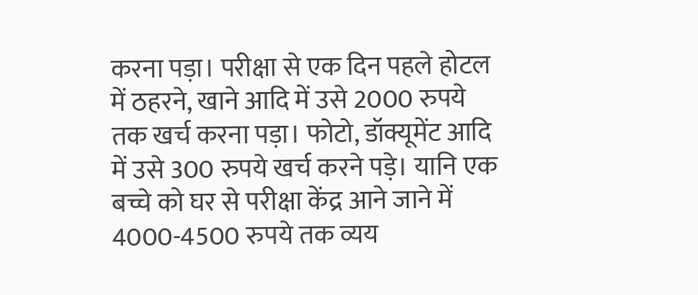करना पड़ा। परीक्षा से एक दिन पहले होटल में ठहरने, खाने आदि में उसे 2000 रुपये तक खर्च करना पड़ा। फोटो, डॉक्यूमेंट आदि में उसे 300 रुपये खर्च करने पड़े। यानि एक बच्चे को घर से परीक्षा केंद्र आने जाने में 4000-4500 रुपये तक व्यय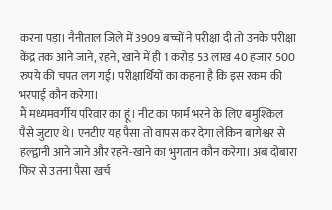करना पड़ा। नैनीताल जिले में 3909 बच्चों ने परीक्षा दी तो उनके परीक्षा केंद्र तक आने जाने, रहने, खाने में ही 1 करोड़ 53 लाख 40 हजार 500 रुपये की चपत लग गई। परीक्षार्थियों का कहना है कि इस रकम की भरपाई कौन करेगा।
मैं मध्यमवर्गीय परिवार का हूं। नीट का फार्म भरने के लिए बमुश्किल पैसे जुटाए थे। एनटीए यह पैसा तो वापस कर देगा लेकिन बागेश्वर से हल्द्वानी आने जाने और रहने-खाने का भुगतान कौन करेगा। अब दोबारा फिर से उतना पैसा खर्च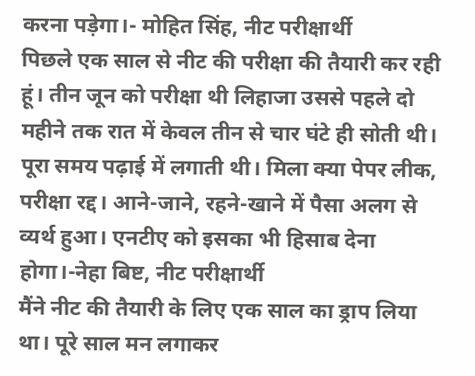करना पड़ेगा।- मोहित सिंह, नीट परीक्षार्थी
पिछले एक साल से नीट की परीक्षा की तैयारी कर रही हूं। तीन जून को परीक्षा थी लिहाजा उससे पहले दो महीने तक रात में केवल तीन से चार घंटे ही सोती थी। पूरा समय पढ़ाई में लगाती थी। मिला क्या पेपर लीक, परीक्षा रद्द। आने-जाने, रहने-खाने में पैसा अलग से व्यर्थ हुआ। एनटीए को इसका भी हिसाब देना होगा।-नेहा बिष्ट, नीट परीक्षार्थी
मैंने नीट की तैयारी के लिए एक साल का ड्राप लिया था। पूरे साल मन लगाकर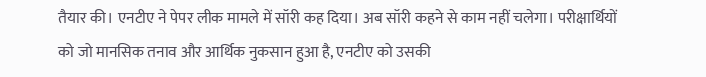तैयार की। एनटीए ने पेपर लीक मामले में सॉरी कह दिया। अब सॉरी कहने से काम नहीं चलेगा। परीक्षार्थियों को जो मानसिक तनाव और आर्थिक नुकसान हुआ है, एनटीए को उसकी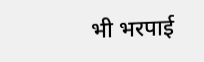भी भरपाई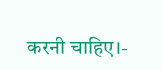करनी चाहिए।-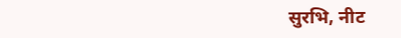सुरभि, नीट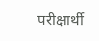परीक्षार्थी